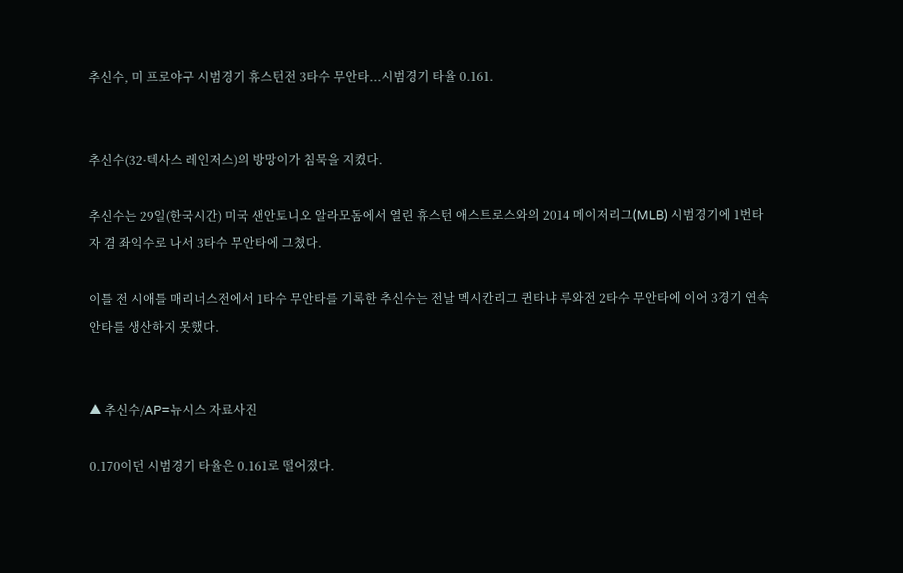추신수, 미 프로야구 시범경기 휴스턴전 3타수 무안타...시범경기 타율 0.161.


추신수(32·텍사스 레인저스)의 방망이가 침묵을 지켰다.

추신수는 29일(한국시간) 미국 샌안토니오 알라모돔에서 열린 휴스턴 애스트로스와의 2014 메이저리그(MLB) 시범경기에 1번타자 겸 좌익수로 나서 3타수 무안타에 그쳤다.

이틀 전 시애틀 매리너스전에서 1타수 무안타를 기록한 추신수는 전날 멕시칸리그 퀸타냐 루와전 2타수 무안타에 이어 3경기 연속 안타를 생산하지 못했다.


▲ 추신수/AP=뉴시스 자료사진

0.170이던 시범경기 타율은 0.161로 떨어졌다.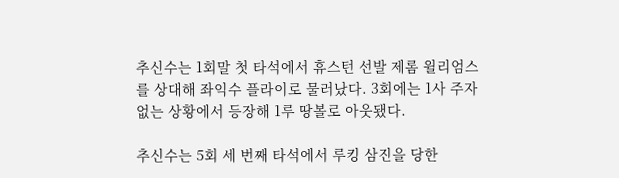추신수는 1회말 첫 타석에서 휴스턴 선발 제롬 윌리엄스를 상대해 좌익수 플라이로 물러났다. 3회에는 1사 주자 없는 상황에서 등장해 1루 땅볼로 아웃됐다.

추신수는 5회 세 번째 타석에서 루킹 삼진을 당한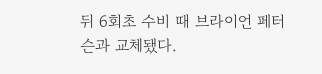뒤 6회초 수비 때 브라이언 페터슨과 교체됐다.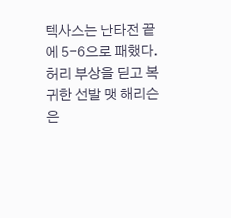텍사스는 난타전 끝에 5-6으로 패했다. 허리 부상을 딛고 복귀한 선발 맷 해리슨은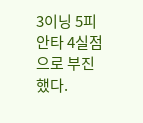3이닝 5피안타 4실점으로 부진했다.